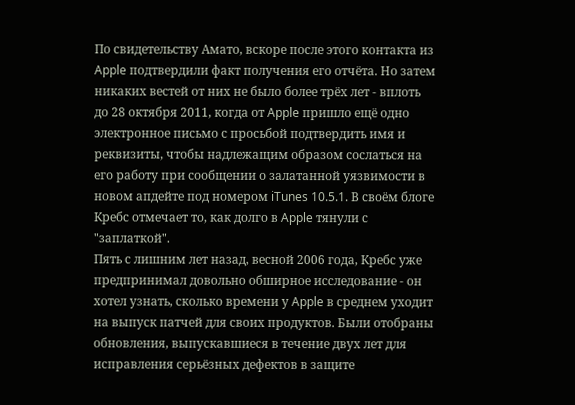По свидетельству Амато, вскоре после этого контакта из Apple подтвердили факт получения его отчёта. Но затем никаких вестей от них не было более трёх лет - вплоть до 28 октября 2011, когда от Apple пришло ещё одно электронное письмо с просьбой подтвердить имя и реквизиты, чтобы надлежащим образом сослаться на его работу при сообщении о залатанной уязвимости в новом апдейте под номером iTunes 10.5.1. В своём блоге Кребс отмечает то, как долго в Apple тянули с "заплаткой".
Пять с лишним лет назад, весной 2006 года, Кребс уже предпринимал довольно обширное исследование - он хотел узнать, сколько времени у Apple в среднем уходит на выпуск патчей для своих продуктов. Были отобраны обновления, выпускавшиеся в течение двух лет для исправления серьёзных дефектов в защите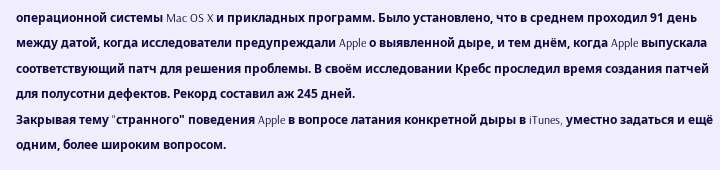операционной системы Mac OS X и прикладных программ. Было установлено, что в среднем проходил 91 день между датой, когда исследователи предупреждали Apple о выявленной дыре, и тем днём, когда Apple выпускала соответствующий патч для решения проблемы. В своём исследовании Кребс проследил время создания патчей для полусотни дефектов. Рекорд составил аж 245 дней.
Закрывая тему "cтранного" поведения Apple в вопросе латания конкретной дыры в iTunes, уместно задаться и ещё одним, более широким вопросом.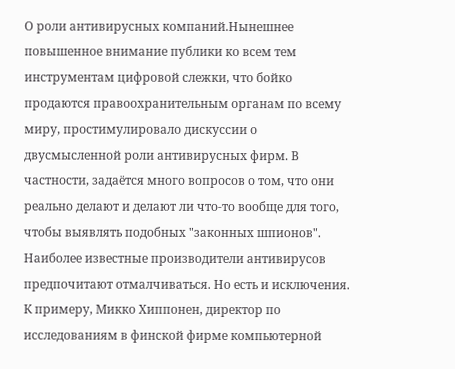О роли антивирусных компаний.Нынешнее повышенное внимание публики ко всем тем инструментам цифровой слежки, что бойко продаются правоохранительным органам по всему миру, простимулировало дискуссии о двусмысленной роли антивирусных фирм. В частности, задаётся много вопросов о том, что они реально делают и делают ли что-то вообще для того, чтобы выявлять подобных "законных шпионов".
Наиболее известные производители антивирусов предпочитают отмалчиваться. Но есть и исключения. К примеру, Микко Хиппонен, директор по исследованиям в финской фирме компьютерной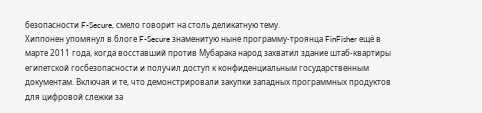безопасности F-Secure, смело говорит на столь деликатную тему.
Хиппонен упомянул в блоге F-Secure знаменитую ныне программу-троянца FinFisher ещё в марте 2011 года, когда восставший против Мубарака народ захватил здание штаб-квартиры египетской госбезопасности и получил доступ к конфиденциальным государственным документам. Включая и те, что демонстрировали закупки западных программных продуктов для цифровой слежки за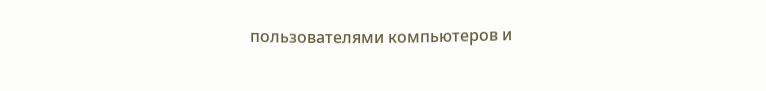пользователями компьютеров и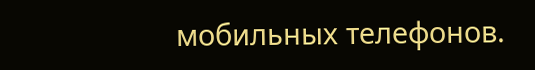мобильных телефонов.